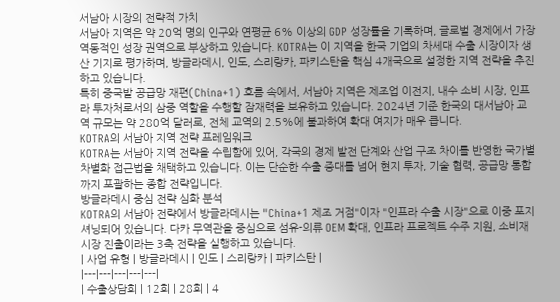서남아 시장의 전략적 가치
서남아 지역은 약 20억 명의 인구와 연평균 6% 이상의 GDP 성장률을 기록하며, 글로벌 경제에서 가장 역동적인 성장 권역으로 부상하고 있습니다. KOTRA는 이 지역을 한국 기업의 차세대 수출 시장이자 생산 기지로 평가하며, 방글라데시, 인도, 스리랑카, 파키스탄을 핵심 4개국으로 설정한 지역 전략을 추진하고 있습니다.
특히 중국발 공급망 재편(China+1) 흐름 속에서, 서남아 지역은 제조업 이전지, 내수 소비 시장, 인프라 투자처로서의 삼중 역할을 수행할 잠재력을 보유하고 있습니다. 2024년 기준 한국의 대서남아 교역 규모는 약 280억 달러로, 전체 교역의 2.5%에 불과하여 확대 여지가 매우 큽니다.
KOTRA의 서남아 지역 전략 프레임워크
KOTRA는 서남아 지역 전략을 수립함에 있어, 각국의 경제 발전 단계와 산업 구조 차이를 반영한 국가별 차별화 접근법을 채택하고 있습니다. 이는 단순한 수출 증대를 넘어 현지 투자, 기술 협력, 공급망 통합까지 포괄하는 종합 전략입니다.
방글라데시 중심 전략 심화 분석
KOTRA의 서남아 전략에서 방글라데시는 "China+1 제조 거점"이자 "인프라 수출 시장"으로 이중 포지셔닝되어 있습니다. 다카 무역관을 중심으로 섬유-의류 OEM 확대, 인프라 프로젝트 수주 지원, 소비재 시장 진출이라는 3축 전략을 실행하고 있습니다.
| 사업 유형 | 방글라데시 | 인도 | 스리랑카 | 파키스탄 |
|---|---|---|---|---|
| 수출상담회 | 12회 | 28회 | 4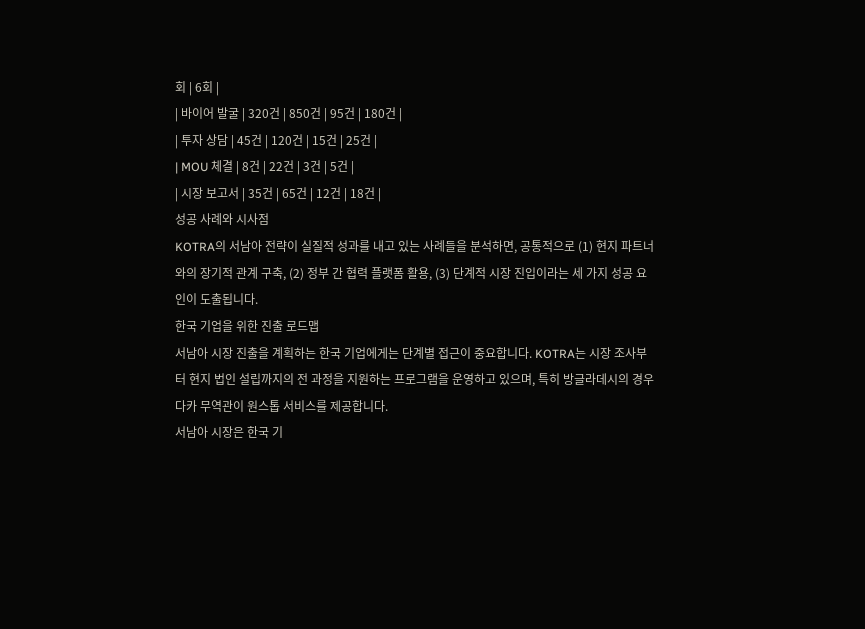회 | 6회 |
| 바이어 발굴 | 320건 | 850건 | 95건 | 180건 |
| 투자 상담 | 45건 | 120건 | 15건 | 25건 |
| MOU 체결 | 8건 | 22건 | 3건 | 5건 |
| 시장 보고서 | 35건 | 65건 | 12건 | 18건 |
성공 사례와 시사점
KOTRA의 서남아 전략이 실질적 성과를 내고 있는 사례들을 분석하면, 공통적으로 (1) 현지 파트너와의 장기적 관계 구축, (2) 정부 간 협력 플랫폼 활용, (3) 단계적 시장 진입이라는 세 가지 성공 요인이 도출됩니다.
한국 기업을 위한 진출 로드맵
서남아 시장 진출을 계획하는 한국 기업에게는 단계별 접근이 중요합니다. KOTRA는 시장 조사부터 현지 법인 설립까지의 전 과정을 지원하는 프로그램을 운영하고 있으며, 특히 방글라데시의 경우 다카 무역관이 원스톱 서비스를 제공합니다.
서남아 시장은 한국 기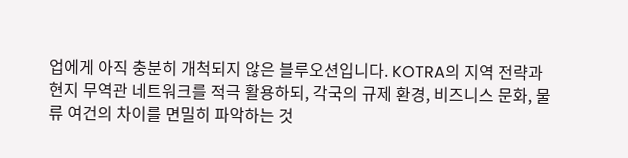업에게 아직 충분히 개척되지 않은 블루오션입니다. KOTRA의 지역 전략과 현지 무역관 네트워크를 적극 활용하되, 각국의 규제 환경, 비즈니스 문화, 물류 여건의 차이를 면밀히 파악하는 것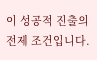이 성공적 진출의 전제 조건입니다.